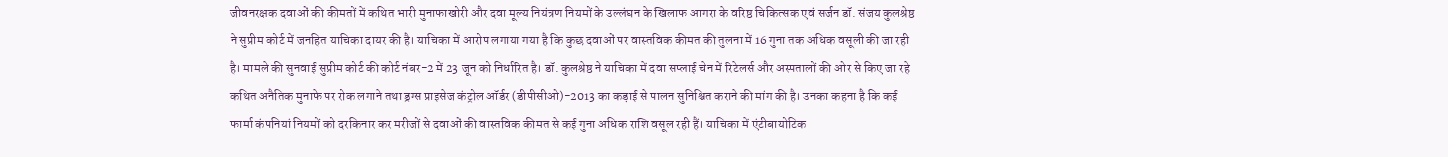जीवनरक्षक दवाओं की कीमतों में कथित भारी मुनाफाखोरी और दवा मूल्य नियंत्रण नियमों के उल्लंघन के खिलाफ आगरा के वरिष्ठ चिकित्सक एवं सर्जन डॉ. संजय कुलश्रेष्ठ ने सुप्रीम कोर्ट में जनहित याचिका दायर की है। याचिका में आरोप लगाया गया है कि कुछ दवाओं पर वास्तविक कीमत की तुलना में 16 गुना तक अधिक वसूली की जा रही है। मामले की सुनवाई सुप्रीम कोर्ट की कोर्ट नंबर-2 में 23 जून को निर्धारित है। डॉ. कुलश्रेष्ठ ने याचिका में दवा सप्लाई चेन में रिटेलर्स और अस्पतालों की ओर से किए जा रहे कथित अनैतिक मुनाफे पर रोक लगाने तथा ड्रग्स प्राइसेज कंट्रोल ऑर्डर (डीपीसीओ)-2013 का कड़ाई से पालन सुनिश्चित कराने की मांग की है। उनका कहना है कि कई फार्मा कंपनियां नियमों को दरकिनार कर मरीजों से दवाओं की वास्तविक कीमत से कई गुना अधिक राशि वसूल रही हैं। याचिका में एंटीबायोटिक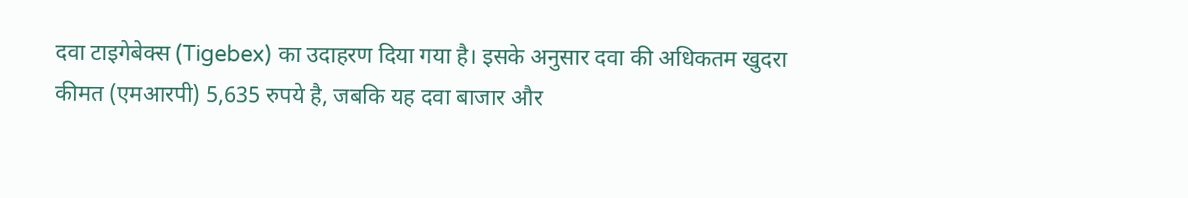दवा टाइगेबेक्स (Tigebex) का उदाहरण दिया गया है। इसके अनुसार दवा की अधिकतम खुदरा कीमत (एमआरपी) 5,635 रुपये है, जबकि यह दवा बाजार और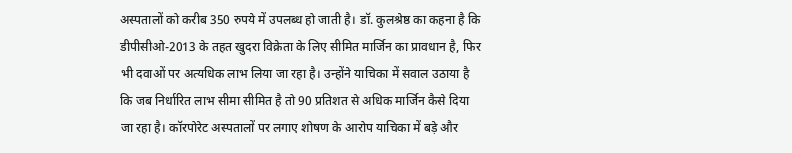अस्पतालों को करीब 350 रुपये में उपलब्ध हो जाती है। डॉ. कुलश्रेष्ठ का कहना है कि डीपीसीओ-2013 के तहत खुदरा विक्रेता के लिए सीमित मार्जिन का प्रावधान है, फिर भी दवाओं पर अत्यधिक लाभ लिया जा रहा है। उन्होंने याचिका में सवाल उठाया है कि जब निर्धारित लाभ सीमा सीमित है तो 90 प्रतिशत से अधिक मार्जिन कैसे दिया जा रहा है। कॉरपोरेट अस्पतालों पर लगाए शोषण के आरोप याचिका में बड़े और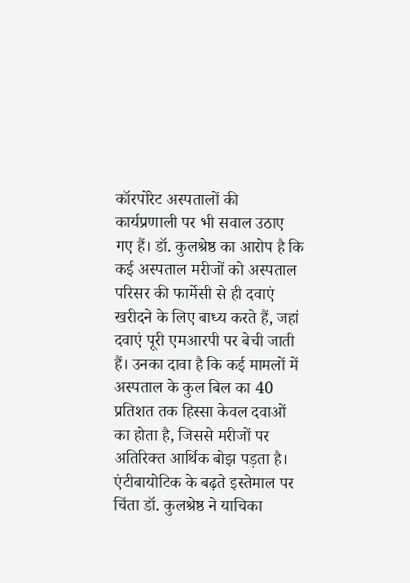कॉरपोरेट अस्पतालों की कार्यप्रणाली पर भी सवाल उठाए गए हैं। डॉ. कुलश्रेष्ठ का आरोप है कि कई अस्पताल मरीजों को अस्पताल परिसर की फार्मेसी से ही दवाएं खरीदने के लिए बाध्य करते हैं, जहां दवाएं पूरी एमआरपी पर बेची जाती हैं। उनका दावा है कि कई मामलों में अस्पताल के कुल बिल का 40 प्रतिशत तक हिस्सा केवल दवाओं का होता है, जिससे मरीजों पर अतिरिक्त आर्थिक बोझ पड़ता है। एंटीबायोटिक के बढ़ते इस्तेमाल पर चिंता डॉ. कुलश्रेष्ठ ने याचिका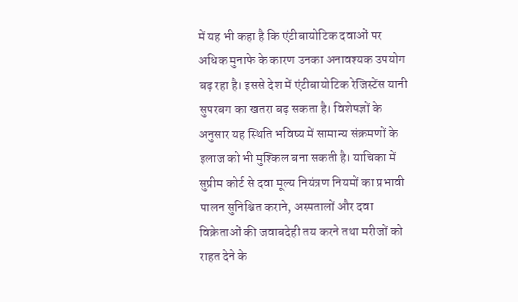में यह भी कहा है कि एंटीबायोटिक दवाओं पर अधिक मुनाफे के कारण उनका अनावश्यक उपयोग बढ़ रहा है। इससे देश में एंटीबायोटिक रेजिस्टेंस यानी सुपरबग का खतरा बढ़ सकता है। विशेषज्ञों के अनुसार यह स्थिति भविष्य में सामान्य संक्रमणों के इलाज को भी मुश्किल बना सकती है। याचिका में सुप्रीम कोर्ट से दवा मूल्य नियंत्रण नियमों का प्रभावी पालन सुनिश्चित कराने, अस्पतालों और दवा विक्रेताओं की जवाबदेही तय करने तथा मरीजों को राहत देने के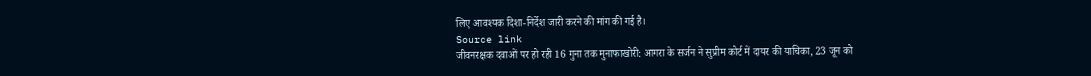लिए आवश्यक दिशा-निर्देश जारी करने की मांग की गई है।
Source link
जीवनरक्षक दवाओं पर हो रही 16 गुना तक मुनाफाखोरी: आगरा के सर्जन ने सुप्रीम कोर्ट में दायर की याचिका, 23 जून को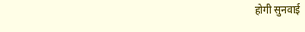होगी सुनवाई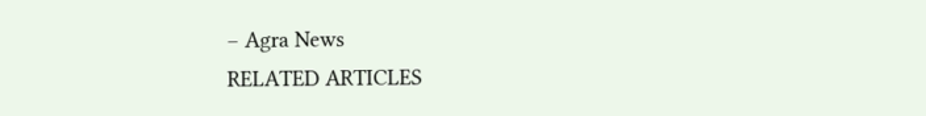– Agra News
RELATED ARTICLES